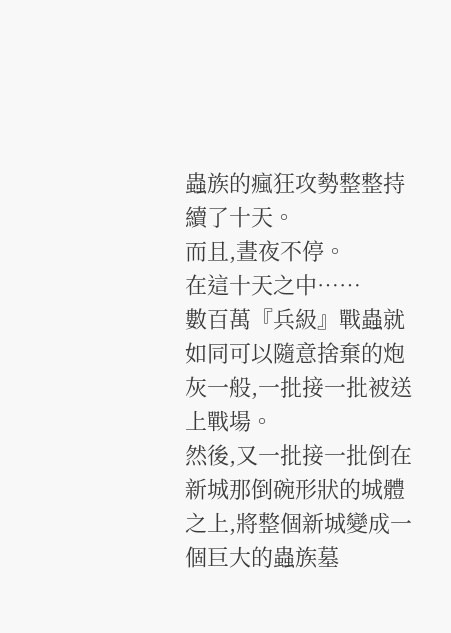蟲族的瘋狂攻勢整整持續了十天。
而且,晝夜不停。
在這十天之中……
數百萬『兵級』戰蟲就如同可以隨意捨棄的炮灰一般,一批接一批被送上戰場。
然後,又一批接一批倒在新城那倒碗形狀的城體之上,將整個新城變成一個巨大的蟲族墓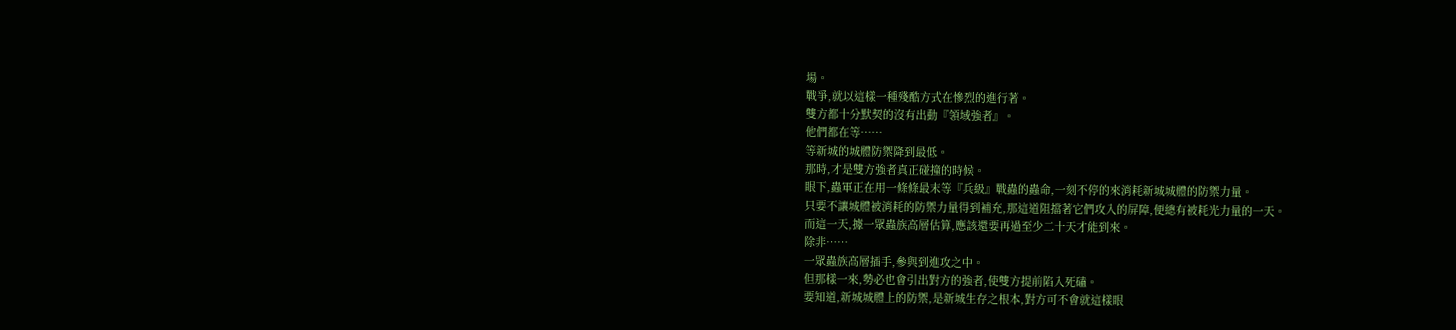場。
戰爭,就以這樣一種殘酷方式在慘烈的進行著。
雙方都十分默契的沒有出動『領域強者』。
他們都在等……
等新城的城體防禦降到最低。
那時,才是雙方強者真正碰撞的時候。
眼下,蟲軍正在用一條條最末等『兵級』戰蟲的蟲命,一刻不停的來消耗新城城體的防禦力量。
只要不讓城體被消耗的防禦力量得到補充,那這道阻擋著它們攻入的屏障,便總有被耗光力量的一天。
而這一天,據一眾蟲族高層估算,應該還要再過至少二十天才能到來。
除非……
一眾蟲族高層插手,參與到進攻之中。
但那樣一來,勢必也會引出對方的強者,使雙方提前陷入死磕。
要知道,新城城體上的防禦,是新城生存之根本,對方可不會就這樣眼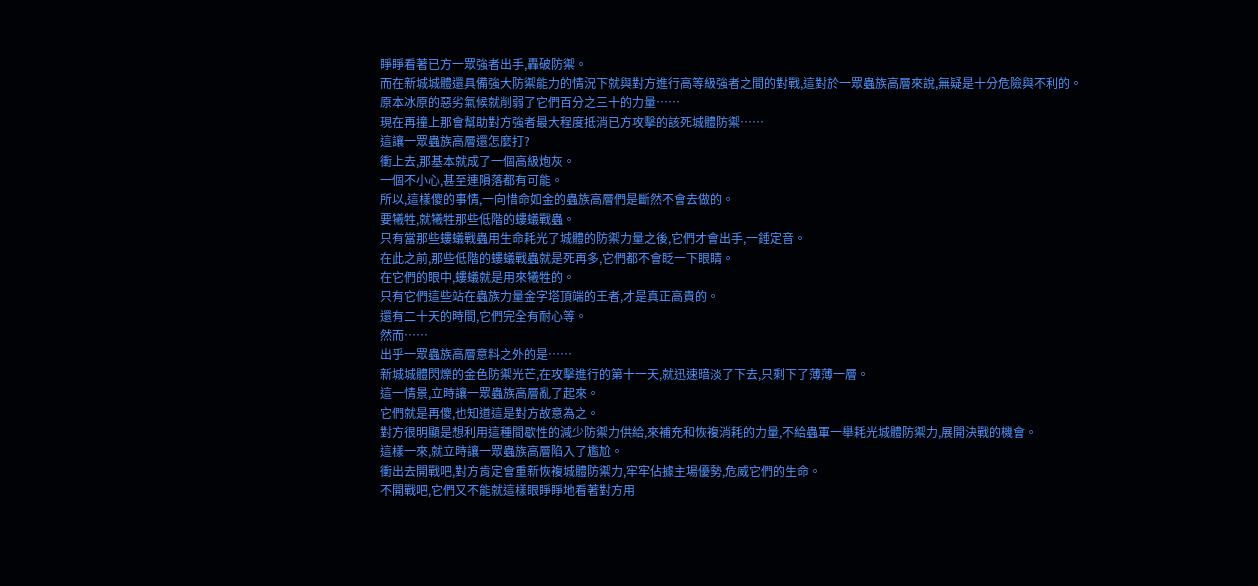睜睜看著已方一眾強者出手,轟破防禦。
而在新城城體還具備強大防禦能力的情況下就與對方進行高等級強者之間的對戰,這對於一眾蟲族高層來說,無疑是十分危險與不利的。
原本冰原的惡劣氣候就削弱了它們百分之三十的力量……
現在再撞上那會幫助對方強者最大程度抵消已方攻擊的該死城體防禦……
這讓一眾蟲族高層還怎麼打?
衝上去,那基本就成了一個高級炮灰。
一個不小心,甚至連隕落都有可能。
所以,這樣傻的事情,一向惜命如金的蟲族高層們是斷然不會去做的。
要犧牲,就犧牲那些低階的螻蟻戰蟲。
只有當那些螻蟻戰蟲用生命耗光了城體的防禦力量之後,它們才會出手,一錘定音。
在此之前,那些低階的螻蟻戰蟲就是死再多,它們都不會眨一下眼睛。
在它們的眼中,螻蟻就是用來犧牲的。
只有它們這些站在蟲族力量金字塔頂端的王者,才是真正高貴的。
還有二十天的時間,它們完全有耐心等。
然而……
出乎一眾蟲族高層意料之外的是……
新城城體閃爍的金色防禦光芒,在攻擊進行的第十一天,就迅速暗淡了下去,只剩下了薄薄一層。
這一情景,立時讓一眾蟲族高層亂了起來。
它們就是再傻,也知道這是對方故意為之。
對方很明顯是想利用這種間歇性的減少防禦力供給,來補充和恢複消耗的力量,不給蟲軍一舉耗光城體防禦力,展開決戰的機會。
這樣一來,就立時讓一眾蟲族高層陷入了尷尬。
衝出去開戰吧,對方肯定會重新恢複城體防禦力,牢牢佔據主場優勢,危威它們的生命。
不開戰吧,它們又不能就這樣眼睜睜地看著對方用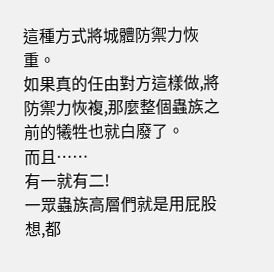這種方式將城體防禦力恢重。
如果真的任由對方這樣做,將防禦力恢複,那麼整個蟲族之前的犧牲也就白廢了。
而且……
有一就有二!
一眾蟲族高層們就是用屁股想,都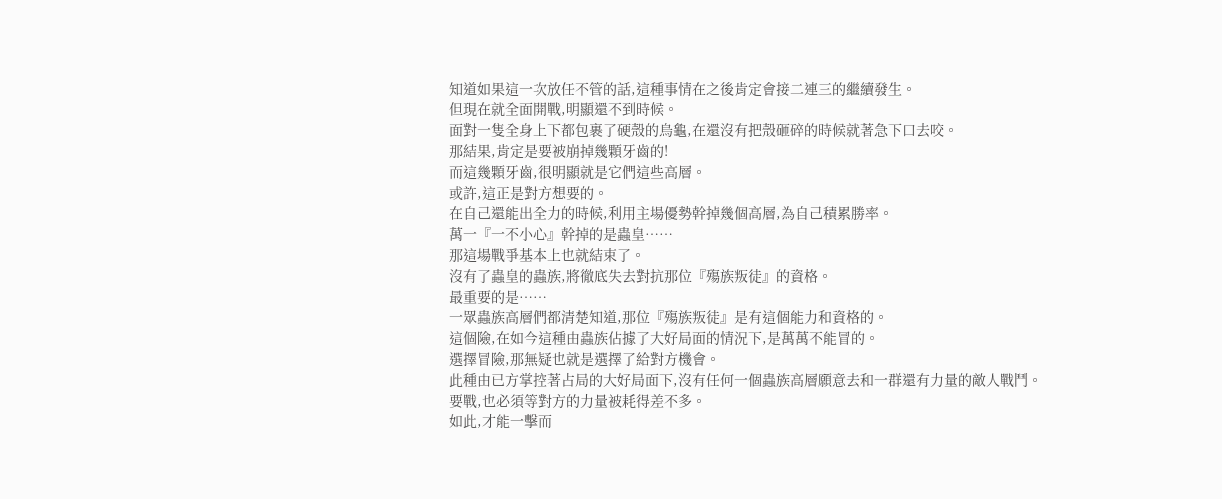知道如果這一次放任不管的話,這種事情在之後肯定會接二連三的繼續發生。
但現在就全面開戰,明顯還不到時候。
面對一隻全身上下都包裹了硬殼的烏龜,在還沒有把殼砸碎的時候就著急下口去咬。
那結果,肯定是要被崩掉幾顆牙齒的!
而這幾顆牙齒,很明顯就是它們這些高層。
或許,這正是對方想要的。
在自己還能出全力的時候,利用主場優勢幹掉幾個高層,為自己積累勝率。
萬一『一不小心』幹掉的是蟲皇……
那這場戰爭基本上也就結束了。
沒有了蟲皇的蟲族,將徹底失去對抗那位『殤族叛徒』的資格。
最重要的是……
一眾蟲族高層們都清楚知道,那位『殤族叛徒』是有這個能力和資格的。
這個險,在如今這種由蟲族佔據了大好局面的情況下,是萬萬不能冒的。
選擇冒險,那無疑也就是選擇了給對方機會。
此種由已方掌控著占局的大好局面下,沒有任何一個蟲族高層願意去和一群還有力量的敵人戰鬥。
要戰,也必須等對方的力量被耗得差不多。
如此,才能一擊而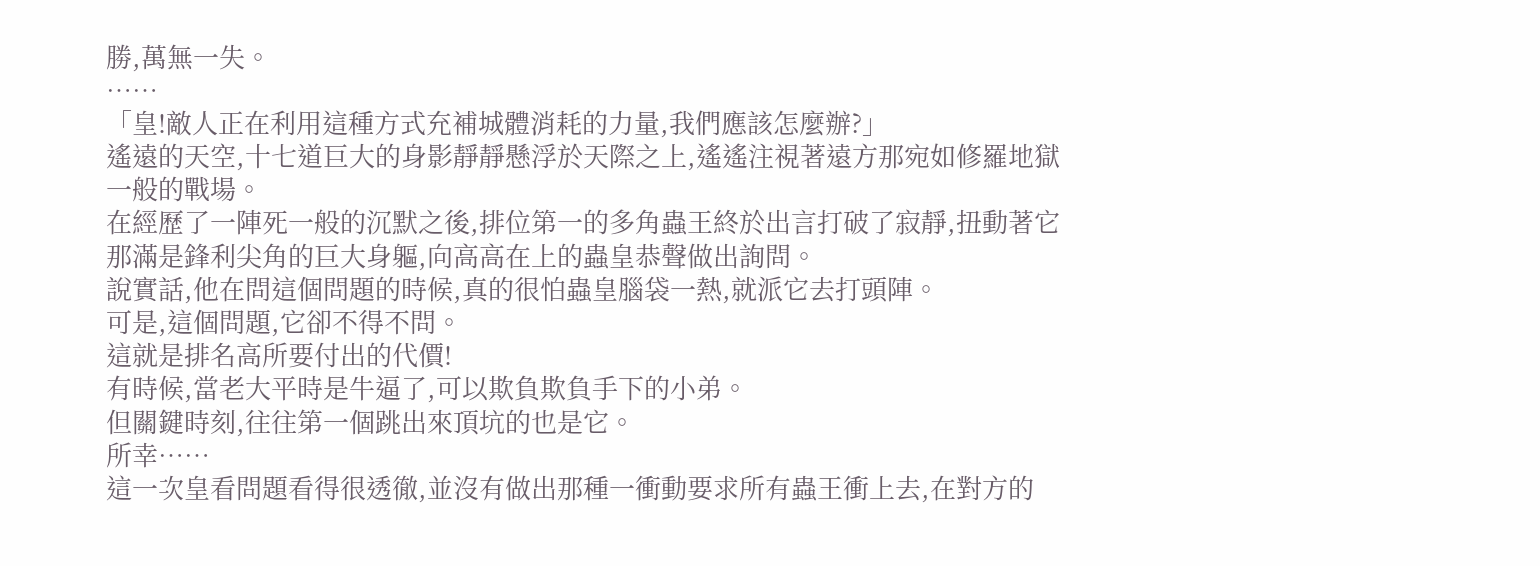勝,萬無一失。
……
「皇!敵人正在利用這種方式充補城體消耗的力量,我們應該怎麼辦?」
遙遠的天空,十七道巨大的身影靜靜懸浮於天際之上,遙遙注視著遠方那宛如修羅地獄一般的戰場。
在經歷了一陣死一般的沉默之後,排位第一的多角蟲王終於出言打破了寂靜,扭動著它那滿是鋒利尖角的巨大身軀,向高高在上的蟲皇恭聲做出詢問。
說實話,他在問這個問題的時候,真的很怕蟲皇腦袋一熱,就派它去打頭陣。
可是,這個問題,它卻不得不問。
這就是排名高所要付出的代價!
有時候,當老大平時是牛逼了,可以欺負欺負手下的小弟。
但關鍵時刻,往往第一個跳出來頂坑的也是它。
所幸……
這一次皇看問題看得很透徹,並沒有做出那種一衝動要求所有蟲王衝上去,在對方的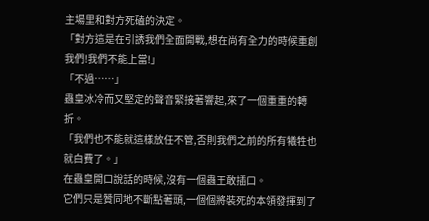主場里和對方死磕的決定。
「對方這是在引誘我們全面開戰,想在尚有全力的時候重創我們!我們不能上當!」
「不過……」
蟲皇冰冷而又堅定的聲音緊接著響起,來了一個重重的轉折。
「我們也不能就這樣放任不管,否則我們之前的所有犧牲也就白費了。」
在蟲皇開口說話的時候,沒有一個蟲王敢插口。
它們只是贊同地不斷點著頭,一個個將裝死的本領發揮到了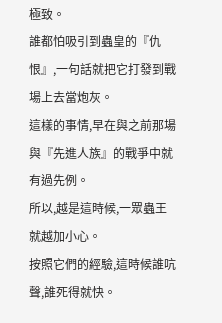極致。
誰都怕吸引到蟲皇的『仇恨』,一句話就把它打發到戰場上去當炮灰。
這樣的事情,早在與之前那場與『先進人族』的戰爭中就有過先例。
所以,越是這時候,一眾蟲王就越加小心。
按照它們的經驗,這時候誰吭聲,誰死得就快。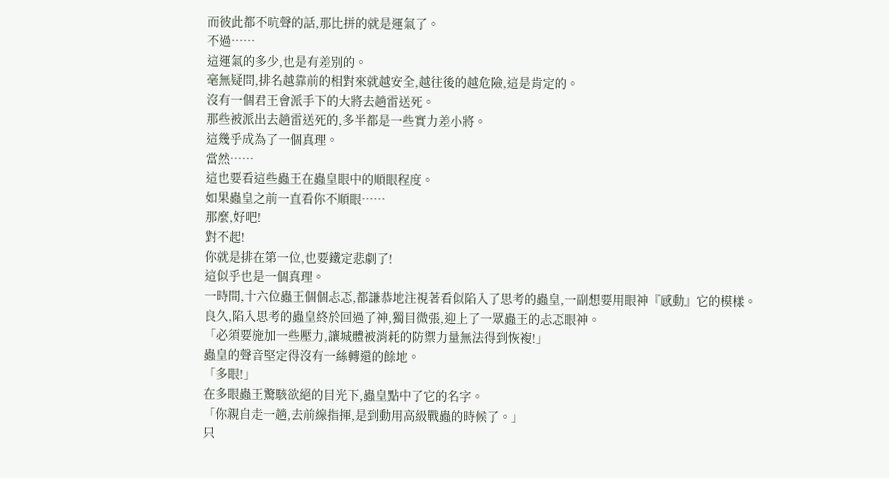而彼此都不吭聲的話,那比拼的就是運氣了。
不過……
這運氣的多少,也是有差別的。
毫無疑問,排名越靠前的相對來就越安全,越往後的越危險,這是肯定的。
沒有一個君王會派手下的大將去趟雷送死。
那些被派出去趟雷送死的,多半都是一些實力差小將。
這幾乎成為了一個真理。
當然……
這也要看這些蟲王在蟲皇眼中的順眼程度。
如果蟲皇之前一直看你不順眼……
那麼,好吧!
對不起!
你就是排在第一位,也要鐵定悲劇了!
這似乎也是一個真理。
一時間,十六位蟲王個個忐忑,都謙恭地注視著看似陷入了思考的蟲皇,一副想要用眼神『感動』它的模樣。
良久,陷入思考的蟲皇終於回過了神,獨目微張,迎上了一眾蟲王的忐忑眼神。
「必須要施加一些壓力,讓城體被消耗的防禦力量無法得到恢複!」
蟲皇的聲音堅定得沒有一絲轉還的餘地。
「多眼!」
在多眼蟲王驚駭欲絕的目光下,蟲皇點中了它的名字。
「你親自走一趟,去前線指揮,是到動用高級戰蟲的時候了。」
只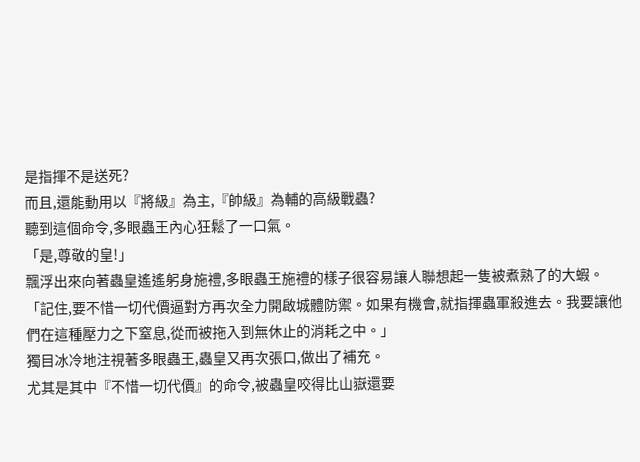是指揮不是送死?
而且,還能動用以『將級』為主,『帥級』為輔的高級戰蟲?
聽到這個命令,多眼蟲王內心狂鬆了一口氣。
「是,尊敬的皇!」
飄浮出來向著蟲皇遙遙躬身施禮,多眼蟲王施禮的樣子很容易讓人聯想起一隻被煮熟了的大蝦。
「記住,要不惜一切代價逼對方再次全力開啟城體防禦。如果有機會,就指揮蟲軍殺進去。我要讓他們在這種壓力之下窒息,從而被拖入到無休止的消耗之中。」
獨目冰冷地注視著多眼蟲王,蟲皇又再次張口,做出了補充。
尤其是其中『不惜一切代價』的命令,被蟲皇咬得比山嶽還要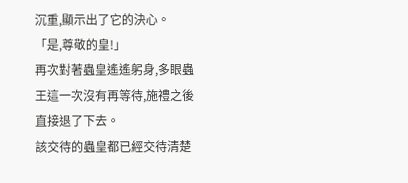沉重,顯示出了它的決心。
「是,尊敬的皇!」
再次對著蟲皇遙遙躬身,多眼蟲王這一次沒有再等待,施禮之後直接退了下去。
該交待的蟲皇都已經交待清楚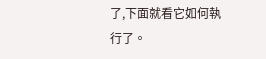了,下面就看它如何執行了。